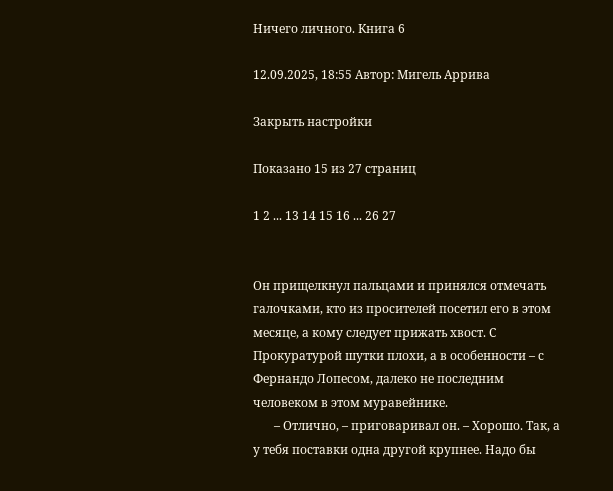Ничего личного. Книга 6

12.09.2025, 18:55 Автор: Мигель Аррива

Закрыть настройки

Показано 15 из 27 страниц

1 2 ... 13 14 15 16 ... 26 27


Он прищелкнул пальцами и принялся отмечать галочками, кто из просителей посетил его в этом месяце, а кому следует прижать хвост. С Прокуратурой шутки плохи, а в особенности – с Фернандо Лопесом, далеко не последним человеком в этом муравейнике.
       – Отлично, – приговаривал он. – Хорошо. Так, а у тебя поставки одна другой крупнее. Надо бы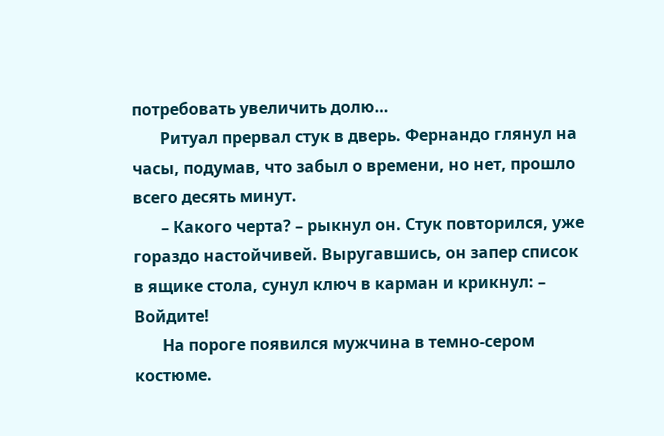потребовать увеличить долю…
       Ритуал прервал стук в дверь. Фернандо глянул на часы, подумав, что забыл о времени, но нет, прошло всего десять минут.
       – Какого черта? – рыкнул он. Стук повторился, уже гораздо настойчивей. Выругавшись, он запер список в ящике стола, сунул ключ в карман и крикнул: – Войдите!
       На пороге появился мужчина в темно-сером костюме.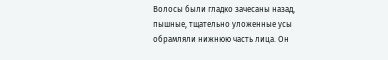Волосы были гладко зачесаны назад, пышные, тщательно уложенные усы обрамляли нижнюю часть лица. Он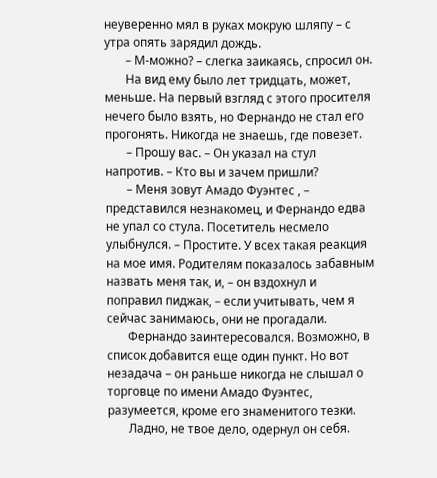неуверенно мял в руках мокрую шляпу – с утра опять зарядил дождь.
       – М-можно? – слегка заикаясь, спросил он.
       На вид ему было лет тридцать, может, меньше. На первый взгляд с этого просителя нечего было взять, но Фернандо не стал его прогонять. Никогда не знаешь, где повезет.
       – Прошу вас. – Он указал на стул напротив. – Кто вы и зачем пришли?
       – Меня зовут Амадо Фуэнтес , – представился незнакомец, и Фернандо едва не упал со стула. Посетитель несмело улыбнулся. – Простите. У всех такая реакция на мое имя. Родителям показалось забавным назвать меня так, и, – он вздохнул и поправил пиджак, – если учитывать, чем я сейчас занимаюсь, они не прогадали.
       Фернандо заинтересовался. Возможно, в список добавится еще один пункт. Но вот незадача – он раньше никогда не слышал о торговце по имени Амадо Фуэнтес, разумеется, кроме его знаменитого тезки.
       Ладно, не твое дело, одернул он себя.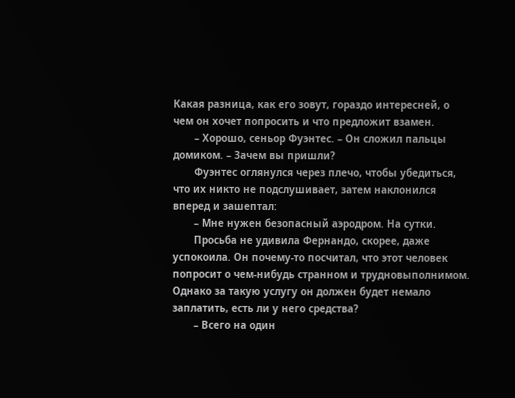Какая разница, как его зовут, гораздо интересней, о чем он хочет попросить и что предложит взамен.
       – Хорошо, сеньор Фуэнтес. – Он сложил пальцы домиком. – Зачем вы пришли?
       Фуэнтес оглянулся через плечо, чтобы убедиться, что их никто не подслушивает, затем наклонился вперед и зашептал:
       – Мне нужен безопасный аэродром. На сутки.
       Просьба не удивила Фернандо, скорее, даже успокоила. Он почему-то посчитал, что этот человек попросит о чем-нибудь странном и трудновыполнимом. Однако за такую услугу он должен будет немало заплатить, есть ли у него средства?
       – Всего на один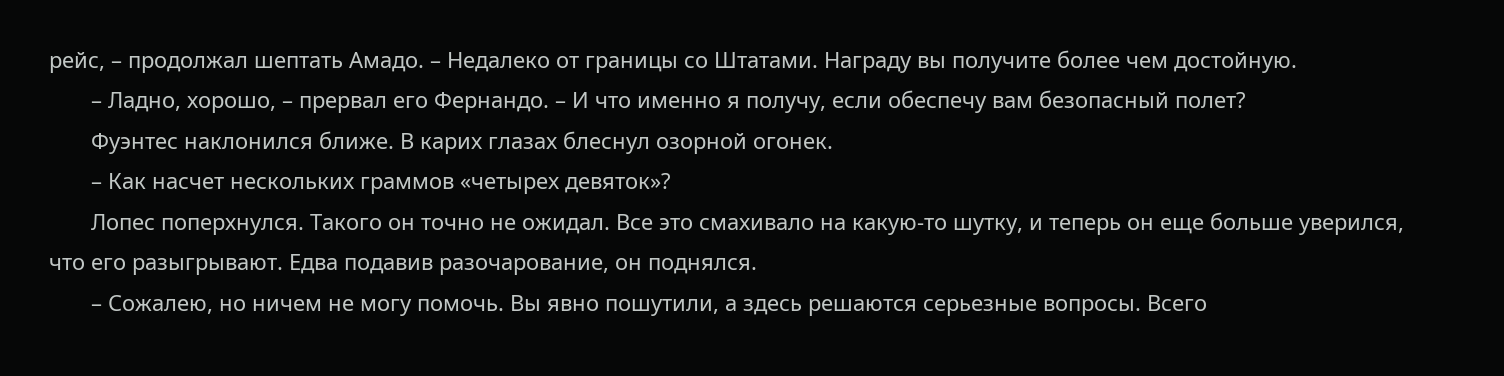рейс, – продолжал шептать Амадо. – Недалеко от границы со Штатами. Награду вы получите более чем достойную.
       – Ладно, хорошо, – прервал его Фернандо. – И что именно я получу, если обеспечу вам безопасный полет?
       Фуэнтес наклонился ближе. В карих глазах блеснул озорной огонек.
       – Как насчет нескольких граммов «четырех девяток»?
       Лопес поперхнулся. Такого он точно не ожидал. Все это смахивало на какую-то шутку, и теперь он еще больше уверился, что его разыгрывают. Едва подавив разочарование, он поднялся.
       – Сожалею, но ничем не могу помочь. Вы явно пошутили, а здесь решаются серьезные вопросы. Всего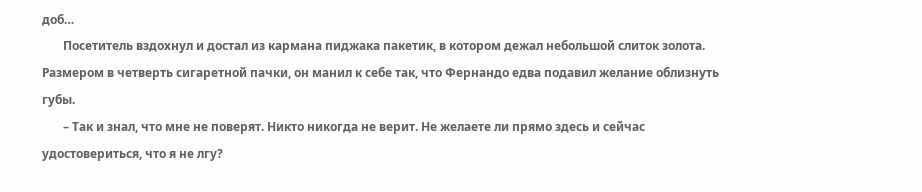доб…
       Посетитель вздохнул и достал из кармана пиджака пакетик, в котором дежал небольшой слиток золота. Размером в четверть сигаретной пачки, он манил к себе так, что Фернандо едва подавил желание облизнуть губы.
       – Так и знал, что мне не поверят. Никто никогда не верит. Не желаете ли прямо здесь и сейчас удостовериться, что я не лгу?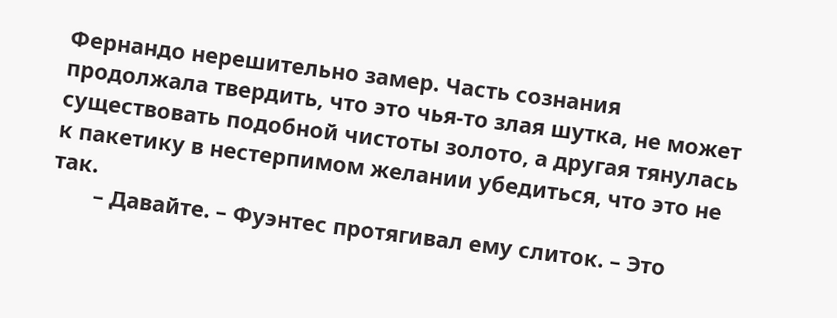Фернандо нерешительно замер. Часть сознания продолжала твердить, что это чья-то злая шутка, не может существовать подобной чистоты золото, а другая тянулась к пакетику в нестерпимом желании убедиться, что это не так.
       – Давайте. – Фуэнтес протягивал ему слиток. – Это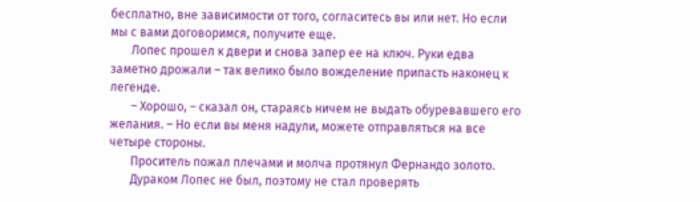бесплатно, вне зависимости от того, согласитесь вы или нет. Но если мы с вами договоримся, получите еще.
       Лопес прошел к двери и снова запер ее на ключ. Руки едва заметно дрожали – так велико было вожделение припасть наконец к легенде.
       – Хорошо, – сказал он, стараясь ничем не выдать обуревавшего его желания. – Но если вы меня надули, можете отправляться на все четыре стороны.
       Проситель пожал плечами и молча протянул Фернандо золото.
       Дураком Лопес не был, поэтому не стал проверять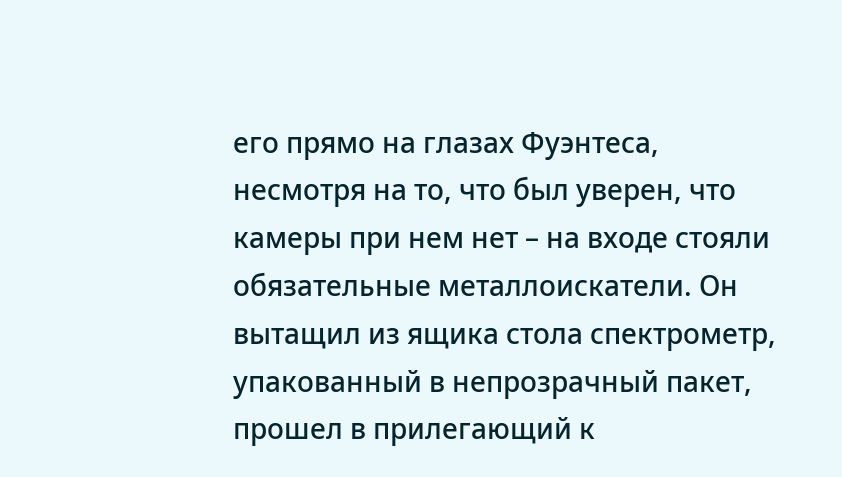его прямо на глазах Фуэнтеса, несмотря на то, что был уверен, что камеры при нем нет – на входе стояли обязательные металлоискатели. Он вытащил из ящика стола спектрометр, упакованный в непрозрачный пакет, прошел в прилегающий к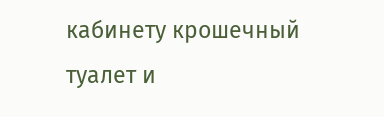кабинету крошечный туалет и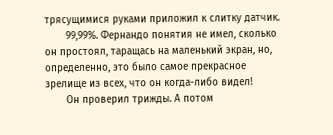трясущимися руками приложил к слитку датчик.
       99,99%. Фернандо понятия не имел, сколько он простоял, таращась на маленький экран, но, определенно, это было самое прекрасное зрелище из всех, что он когда-либо видел!
       Он проверил трижды. А потом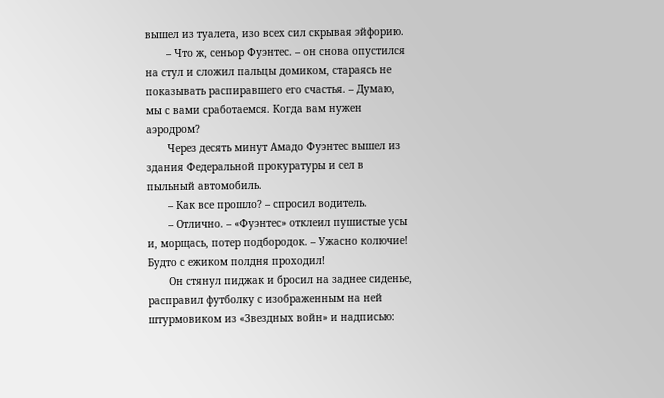вышел из туалета, изо всех сил скрывая эйфорию.
       – Что ж, сеньор Фуэнтес. – он снова опустился на стул и сложил пальцы домиком, стараясь не показывать распиравшего его счастья. – Думаю, мы с вами сработаемся. Когда вам нужен аэродром?
       Через десять минут Амадо Фуэнтес вышел из здания Федеральной прокуратуры и сел в пыльный автомобиль.
       – Как все прошло? – спросил водитель.
       – Отлично. – «Фуэнтес» отклеил пушистые усы и, морщась, потер подбородок. – Ужасно колючие! Будто с ежиком полдня проходил!
       Он стянул пиджак и бросил на заднее сиденье, расправил футболку с изображенным на ней штурмовиком из «Звездных войн» и надписью: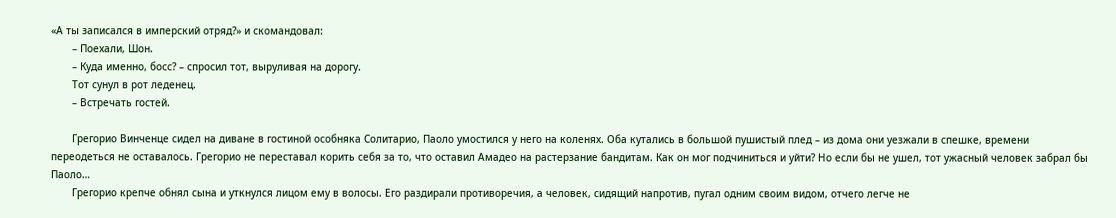«А ты записался в имперский отряд?» и скомандовал:
       – Поехали, Шон.
       – Куда именно, босс? – спросил тот, выруливая на дорогу.
       Тот сунул в рот леденец.
       – Встречать гостей.

       Грегорио Винченце сидел на диване в гостиной особняка Солитарио, Паоло умостился у него на коленях. Оба кутались в большой пушистый плед – из дома они уезжали в спешке, времени переодеться не оставалось. Грегорио не переставал корить себя за то, что оставил Амадео на растерзание бандитам. Как он мог подчиниться и уйти? Но если бы не ушел, тот ужасный человек забрал бы Паоло…
       Грегорио крепче обнял сына и уткнулся лицом ему в волосы. Его раздирали противоречия, а человек, сидящий напротив, пугал одним своим видом, отчего легче не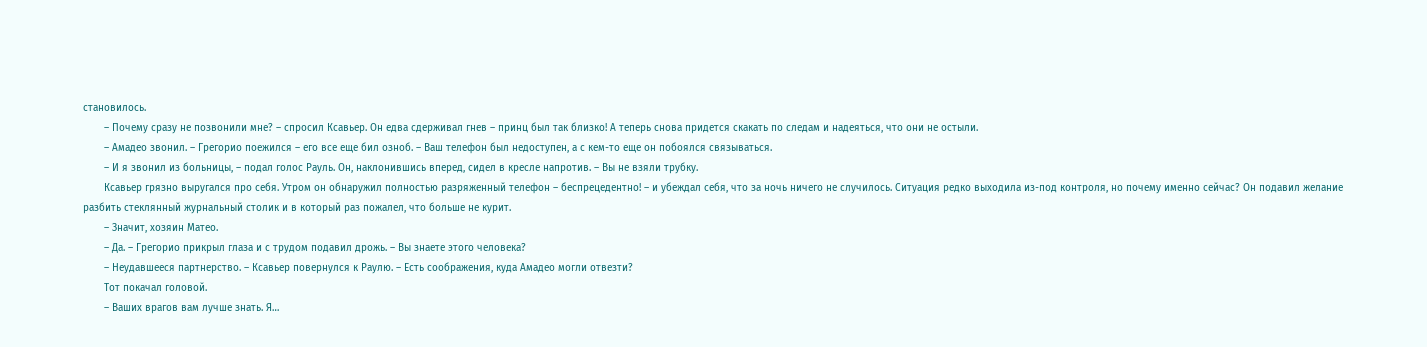становилось.
       – Почему сразу не позвонили мне? – спросил Ксавьер. Он едва сдерживал гнев – принц был так близко! А теперь снова придется скакать по следам и надеяться, что они не остыли.
       – Амадео звонил. – Грегорио поежился – его все еще бил озноб. – Ваш телефон был недоступен, а с кем-то еще он побоялся связываться.
       – И я звонил из больницы, – подал голос Рауль. Он, наклонившись вперед, сидел в кресле напротив. – Вы не взяли трубку.
       Ксавьер грязно выругался про себя. Утром он обнаружил полностью разряженный телефон – беспрецедентно! – и убеждал себя, что за ночь ничего не случилось. Ситуация редко выходила из-под контроля, но почему именно сейчас? Он подавил желание разбить стеклянный журнальный столик и в который раз пожалел, что больше не курит.
       – Значит, хозяин Матео.
       – Да. – Грегорио прикрыл глаза и с трудом подавил дрожь. – Вы знаете этого человека?
       – Неудавшееся партнерство. – Ксавьер повернулся к Раулю. – Есть соображения, куда Амадео могли отвезти?
       Тот покачал головой.
       – Ваших врагов вам лучше знать. Я…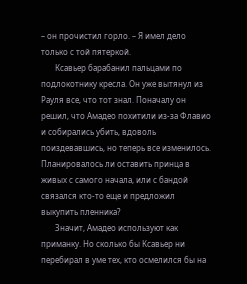– он прочистил горло. – Я имел дело только с той пятеркой.
       Ксавьер барабанил пальцами по подлокотнику кресла. Он уже вытянул из Рауля все, что тот знал. Поначалу он решил, что Амадео похитили из-за Флавио и собирались убить, вдоволь поиздевавшись, но теперь все изменилось. Планировалось ли оставить принца в живых с самого начала, или с бандой связался кто-то еще и предложил выкупить пленника?
       Значит, Амадео используют как приманку. Но сколько бы Ксавьер ни перебирал в уме тех, кто осмелился бы на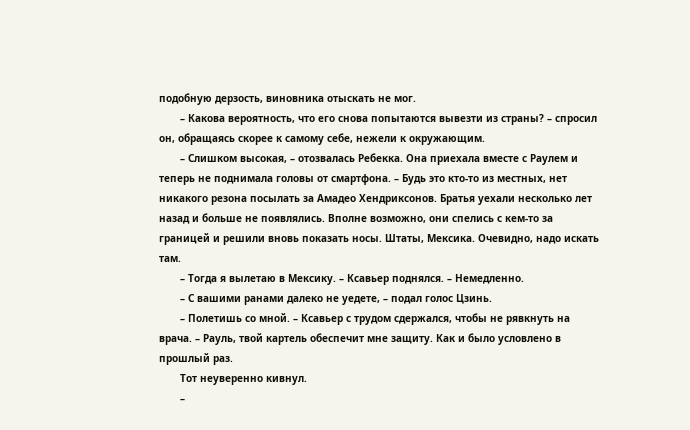подобную дерзость, виновника отыскать не мог.
       – Какова вероятность, что его снова попытаются вывезти из страны? – спросил он, обращаясь скорее к самому себе, нежели к окружающим.
       – Слишком высокая, – отозвалась Ребекка. Она приехала вместе с Раулем и теперь не поднимала головы от смартфона. – Будь это кто-то из местных, нет никакого резона посылать за Амадео Хендриксонов. Братья уехали несколько лет назад и больше не появлялись. Вполне возможно, они спелись с кем-то за границей и решили вновь показать носы. Штаты, Мексика. Очевидно, надо искать там.
       – Тогда я вылетаю в Мексику. – Ксавьер поднялся. – Немедленно.
       – С вашими ранами далеко не уедете, – подал голос Цзинь.
       – Полетишь со мной. – Ксавьер с трудом сдержался, чтобы не рявкнуть на врача. – Рауль, твой картель обеспечит мне защиту. Как и было условлено в прошлый раз.
       Тот неуверенно кивнул.
       –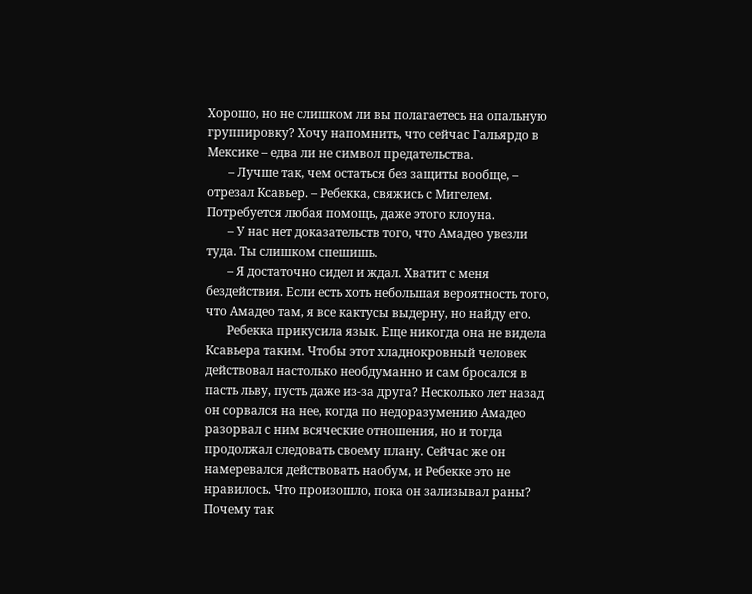Хорошо, но не слишком ли вы полагаетесь на опальную группировку? Хочу напомнить, что сейчас Гальярдо в Мексике – едва ли не символ предательства.
       – Лучше так, чем остаться без защиты вообще, – отрезал Ксавьер. – Ребекка, свяжись с Мигелем. Потребуется любая помощь, даже этого клоуна.
       – У нас нет доказательств того, что Амадео увезли туда. Ты слишком спешишь.
       – Я достаточно сидел и ждал. Хватит с меня бездействия. Если есть хоть небольшая вероятность того, что Амадео там, я все кактусы выдерну, но найду его.
       Ребекка прикусила язык. Еще никогда она не видела Ксавьера таким. Чтобы этот хладнокровный человек действовал настолько необдуманно и сам бросался в пасть льву, пусть даже из-за друга? Несколько лет назад он сорвался на нее, когда по недоразумению Амадео разорвал с ним всяческие отношения, но и тогда продолжал следовать своему плану. Сейчас же он намеревался действовать наобум, и Ребекке это не нравилось. Что произошло, пока он зализывал раны? Почему так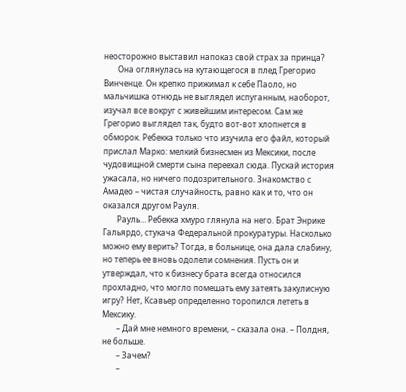неосторожно выставил напоказ свой страх за принца?
       Она оглянулась на кутающегося в плед Грегорио Винченце. Он крепко прижимал к себе Паоло, но мальчишка отнюдь не выглядел испуганным, наоборот, изучал все вокруг с живейшим интересом. Сам же Грегорио выглядел так, будто вот-вот хлопнется в обморок. Ребекка только что изучила его файл, который прислал Марко: мелкий бизнесмен из Мексики, после чудовищной смерти сына переехал сюда. Пускай история ужасала, но ничего подозрительного. Знакомство с Амадео – чистая случайность, равно как и то, что он оказался другом Рауля.
       Рауль… Ребекка хмуро глянула на него. Брат Энрике Гальярдо, стукача Федеральной прокуратуры. Насколько можно ему верить? Тогда, в больнице, она дала слабину, но теперь ее вновь одолели сомнения. Пусть он и утверждал, что к бизнесу брата всегда относился прохладно, что могло помешать ему затеять закулисную игру? Нет, Ксавьер определенно торопился лететь в Мексику.
       – Дай мне немного времени, – сказала она. – Полдня, не больше.
       – Зачем?
       –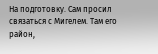На подготовку. Сам просил связаться с Мигелем. Там его район,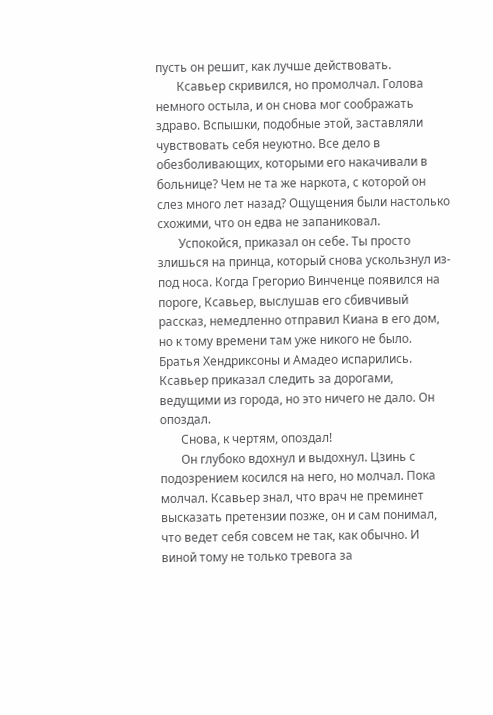пусть он решит, как лучше действовать.
       Ксавьер скривился, но промолчал. Голова немного остыла, и он снова мог соображать здраво. Вспышки, подобные этой, заставляли чувствовать себя неуютно. Все дело в обезболивающих, которыми его накачивали в больнице? Чем не та же наркота, с которой он слез много лет назад? Ощущения были настолько схожими, что он едва не запаниковал.
       Успокойся, приказал он себе. Ты просто злишься на принца, который снова ускользнул из-под носа. Когда Грегорио Винченце появился на пороге, Ксавьер, выслушав его сбивчивый рассказ, немедленно отправил Киана в его дом, но к тому времени там уже никого не было. Братья Хендриксоны и Амадео испарились. Ксавьер приказал следить за дорогами, ведущими из города, но это ничего не дало. Он опоздал.
       Снова, к чертям, опоздал!
       Он глубоко вдохнул и выдохнул. Цзинь с подозрением косился на него, но молчал. Пока молчал. Ксавьер знал, что врач не преминет высказать претензии позже, он и сам понимал, что ведет себя совсем не так, как обычно. И виной тому не только тревога за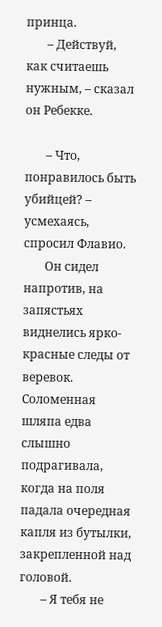принца.
       – Действуй, как считаешь нужным, – сказал он Ребекке.

       – Что, понравилось быть убийцей? – усмехаясь, спросил Флавио.
       Он сидел напротив, на запястьях виднелись ярко-красные следы от веревок. Соломенная шляпа едва слышно подрагивала, когда на поля падала очередная капля из бутылки, закрепленной над головой.
       – Я тебя не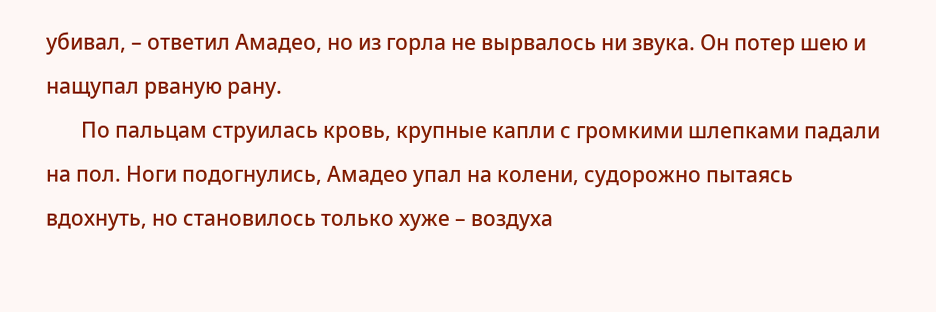убивал, – ответил Амадео, но из горла не вырвалось ни звука. Он потер шею и нащупал рваную рану.
       По пальцам струилась кровь, крупные капли с громкими шлепками падали на пол. Ноги подогнулись, Амадео упал на колени, судорожно пытаясь вдохнуть, но становилось только хуже – воздуха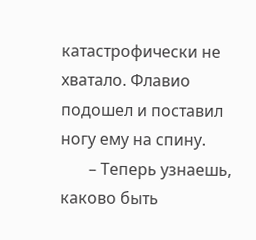катастрофически не хватало. Флавио подошел и поставил ногу ему на спину.
       – Теперь узнаешь, каково быть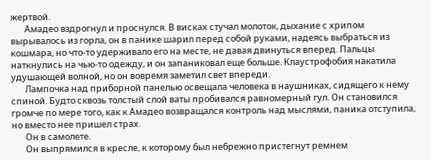жертвой.
       Амадео вздрогнул и проснулся. В висках стучал молоток, дыхание с хрипом вырывалось из горла, он в панике шарил перед собой руками, надеясь выбраться из кошмара, но что-то удерживало его на месте, не давая двинуться вперед. Пальцы наткнулись на чью-то одежду, и он запаниковал еще больше. Клаустрофобия накатила удушающей волной, но он вовремя заметил свет впереди.
       Лампочка над приборной панелью освещала человека в наушниках, сидящего к нему спиной. Будто сквозь толстый слой ваты пробивался равномерный гул. Он становился громче по мере того, как к Амадео возвращался контроль над мыслями, паника отступила, но вместо нее пришел страх.
       Он в самолете.
       Он выпрямился в кресле, к которому был небрежно пристегнут ремнем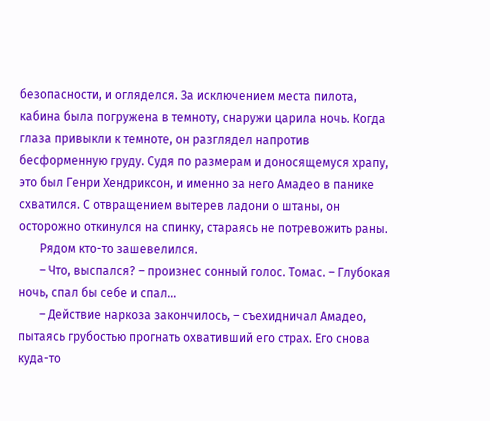безопасности, и огляделся. За исключением места пилота, кабина была погружена в темноту, снаружи царила ночь. Когда глаза привыкли к темноте, он разглядел напротив бесформенную груду. Судя по размерам и доносящемуся храпу, это был Генри Хендриксон, и именно за него Амадео в панике схватился. С отвращением вытерев ладони о штаны, он осторожно откинулся на спинку, стараясь не потревожить раны.
       Рядом кто-то зашевелился.
       – Что, выспался? – произнес сонный голос. Томас. – Глубокая ночь, спал бы себе и спал…
       – Действие наркоза закончилось, – съехидничал Амадео, пытаясь грубостью прогнать охвативший его страх. Его снова куда-то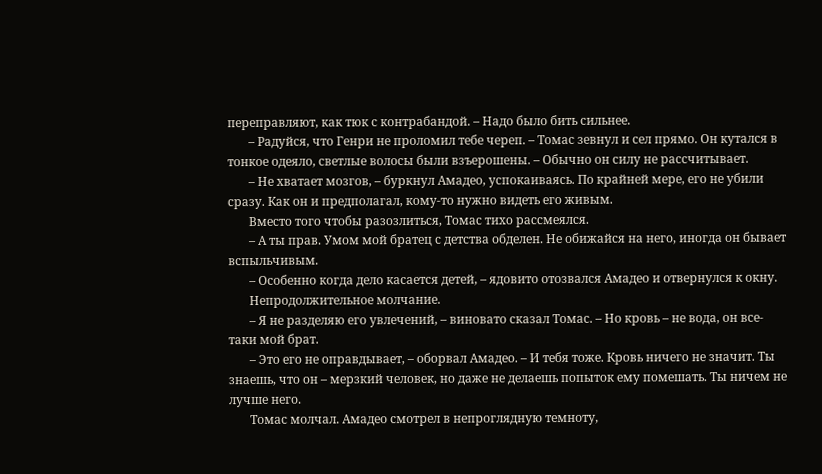переправляют, как тюк с контрабандой. – Надо было бить сильнее.
       – Радуйся, что Генри не проломил тебе череп. – Томас зевнул и сел прямо. Он кутался в тонкое одеяло, светлые волосы были взъерошены. – Обычно он силу не рассчитывает.
       – Не хватает мозгов, – буркнул Амадео, успокаиваясь. По крайней мере, его не убили сразу. Как он и предполагал, кому-то нужно видеть его живым.
       Вместо того чтобы разозлиться, Томас тихо рассмеялся.
       – А ты прав. Умом мой братец с детства обделен. Не обижайся на него, иногда он бывает вспыльчивым.
       – Особенно когда дело касается детей, – ядовито отозвался Амадео и отвернулся к окну.
       Непродолжительное молчание.
       – Я не разделяю его увлечений, – виновато сказал Томас. – Но кровь – не вода, он все-таки мой брат.
       – Это его не оправдывает, – оборвал Амадео. – И тебя тоже. Кровь ничего не значит. Ты знаешь, что он – мерзкий человек, но даже не делаешь попыток ему помешать. Ты ничем не лучше него.
       Томас молчал. Амадео смотрел в непроглядную темноту,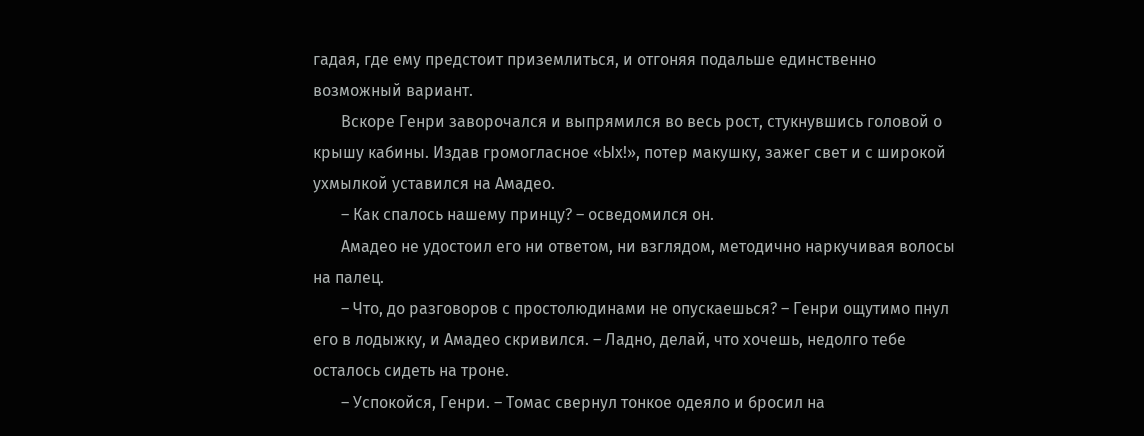гадая, где ему предстоит приземлиться, и отгоняя подальше единственно возможный вариант.
       Вскоре Генри заворочался и выпрямился во весь рост, стукнувшись головой о крышу кабины. Издав громогласное «Ых!», потер макушку, зажег свет и с широкой ухмылкой уставился на Амадео.
       – Как спалось нашему принцу? – осведомился он.
       Амадео не удостоил его ни ответом, ни взглядом, методично наркучивая волосы на палец.
       – Что, до разговоров с простолюдинами не опускаешься? – Генри ощутимо пнул его в лодыжку, и Амадео скривился. – Ладно, делай, что хочешь, недолго тебе осталось сидеть на троне.
       – Успокойся, Генри. – Томас свернул тонкое одеяло и бросил на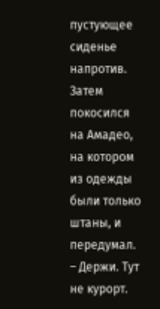пустующее сиденье напротив. Затем покосился на Амадео, на котором из одежды были только штаны, и передумал. – Держи. Тут не курорт.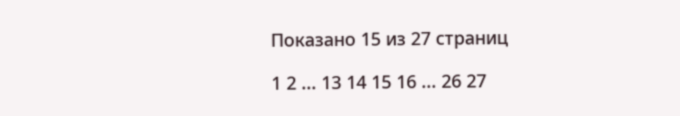Показано 15 из 27 страниц

1 2 ... 13 14 15 16 ... 26 27